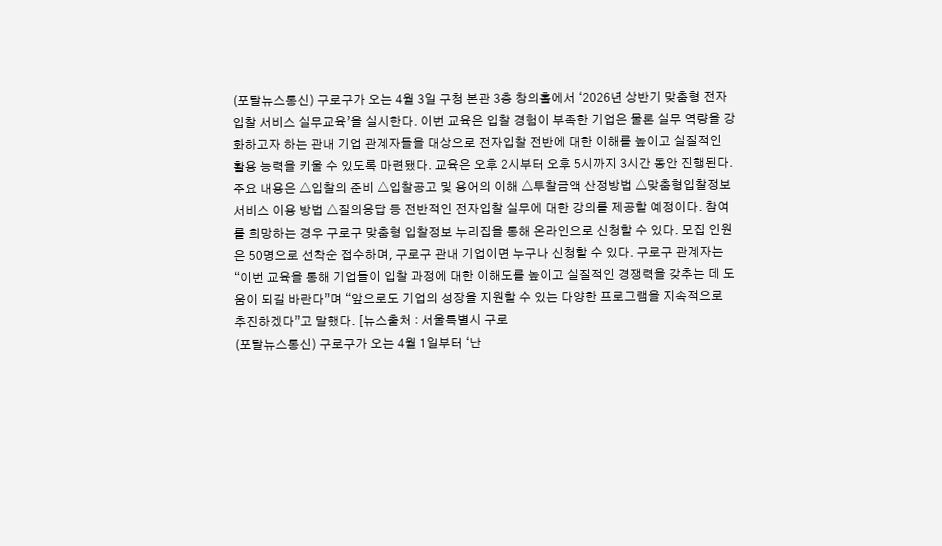(포탈뉴스통신) 구로구가 오는 4월 3일 구청 본관 3층 창의홀에서 ‘2026년 상반기 맞춤형 전자입찰 서비스 실무교육’을 실시한다. 이번 교육은 입찰 경험이 부족한 기업은 물론 실무 역량을 강화하고자 하는 관내 기업 관계자들을 대상으로 전자입찰 전반에 대한 이해를 높이고 실질적인 활용 능력을 키울 수 있도록 마련됐다. 교육은 오후 2시부터 오후 5시까지 3시간 동안 진행된다. 주요 내용은 △입찰의 준비 △입찰공고 및 용어의 이해 △투찰금액 산정방법 △맞춤형입찰정보서비스 이용 방법 △질의응답 등 전반적인 전자입찰 실무에 대한 강의를 제공할 예정이다. 참여를 희망하는 경우 구로구 맞춤형 입찰정보 누리집을 통해 온라인으로 신청할 수 있다. 모집 인원은 50명으로 선착순 접수하며, 구로구 관내 기업이면 누구나 신청할 수 있다. 구로구 관계자는 “이번 교육을 통해 기업들이 입찰 과정에 대한 이해도를 높이고 실질적인 경쟁력을 갖추는 데 도움이 되길 바란다”며 “앞으로도 기업의 성장을 지원할 수 있는 다양한 프로그램을 지속적으로 추진하겠다”고 말했다. [뉴스출처 : 서울특별시 구로
(포탈뉴스통신) 구로구가 오는 4월 1일부터 ‘난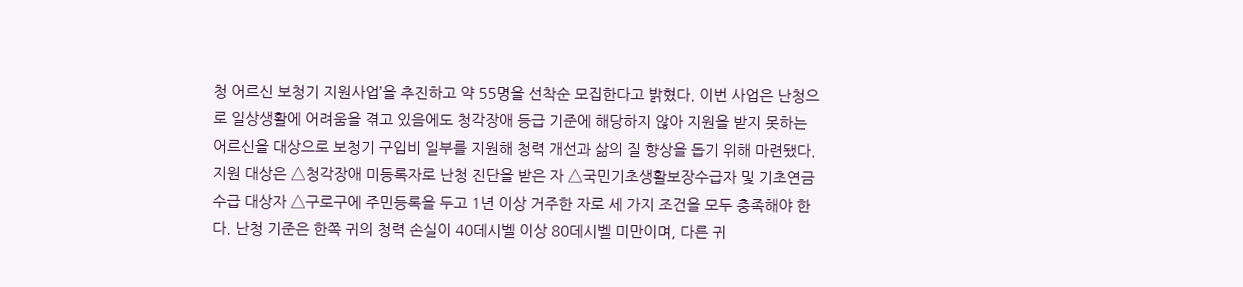청 어르신 보청기 지원사업’을 추진하고 약 55명을 선착순 모집한다고 밝혔다. 이번 사업은 난청으로 일상생활에 어려움을 겪고 있음에도 청각장애 등급 기준에 해당하지 않아 지원을 받지 못하는 어르신을 대상으로 보청기 구입비 일부를 지원해 청력 개선과 삶의 질 향상을 돕기 위해 마련됐다. 지원 대상은 △청각장애 미등록자로 난청 진단을 받은 자 △국민기초생활보장수급자 및 기초연금 수급 대상자 △구로구에 주민등록을 두고 1년 이상 거주한 자로 세 가지 조건을 모두 충족해야 한다. 난청 기준은 한쪽 귀의 청력 손실이 40데시벨 이상 80데시벨 미만이며, 다른 귀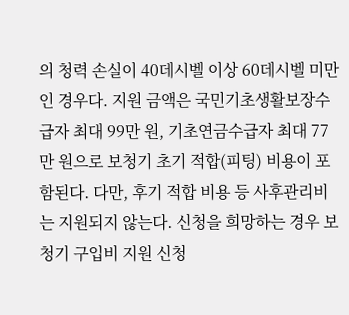의 청력 손실이 40데시벨 이상 60데시벨 미만인 경우다. 지원 금액은 국민기초생활보장수급자 최대 99만 원, 기초연금수급자 최대 77만 원으로 보청기 초기 적합(피팅) 비용이 포함된다. 다만, 후기 적합 비용 등 사후관리비는 지원되지 않는다. 신청을 희망하는 경우 보청기 구입비 지원 신청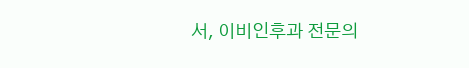서, 이비인후과 전문의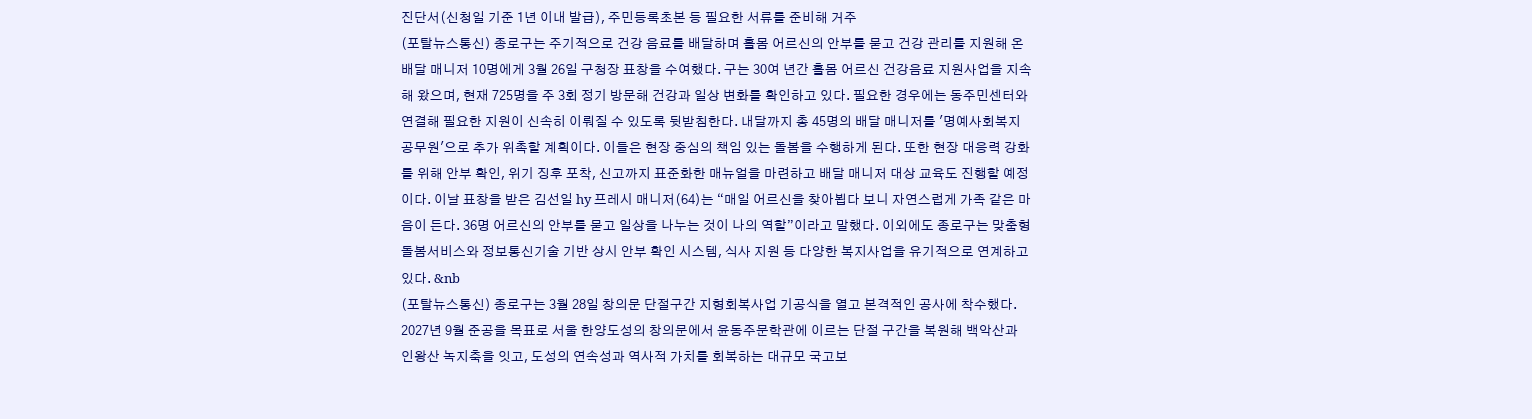진단서(신청일 기준 1년 이내 발급), 주민등록초본 등 필요한 서류를 준비해 거주
(포탈뉴스통신) 종로구는 주기적으로 건강 음료를 배달하며 홀몸 어르신의 안부를 묻고 건강 관리를 지원해 온 배달 매니저 10명에게 3월 26일 구청장 표창을 수여했다. 구는 30여 년간 홀몸 어르신 건강음료 지원사업을 지속해 왔으며, 현재 725명을 주 3회 정기 방문해 건강과 일상 변화를 확인하고 있다. 필요한 경우에는 동주민센터와 연결해 필요한 지원이 신속히 이뤄질 수 있도록 뒷받침한다. 내달까지 총 45명의 배달 매니저를 '명예사회복지공무원'으로 추가 위촉할 계획이다. 이들은 현장 중심의 책임 있는 돌봄을 수행하게 된다. 또한 현장 대응력 강화를 위해 안부 확인, 위기 징후 포착, 신고까지 표준화한 매뉴얼을 마련하고 배달 매니저 대상 교육도 진행할 예정이다. 이날 표창을 받은 김선일 hy 프레시 매니저(64)는 “매일 어르신을 찾아뵙다 보니 자연스럽게 가족 같은 마음이 든다. 36명 어르신의 안부를 묻고 일상을 나누는 것이 나의 역할”이라고 말했다. 이외에도 종로구는 맞춤형 돌봄서비스와 정보통신기술 기반 상시 안부 확인 시스템, 식사 지원 등 다양한 복지사업을 유기적으로 연계하고 있다. &nb
(포탈뉴스통신) 종로구는 3월 28일 창의문 단절구간 지형회복사업 기공식을 열고 본격적인 공사에 착수했다. 2027년 9월 준공을 목표로 서울 한양도성의 창의문에서 윤동주문학관에 이르는 단절 구간을 복원해 백악산과 인왕산 녹지축을 잇고, 도성의 연속성과 역사적 가치를 회복하는 대규모 국고보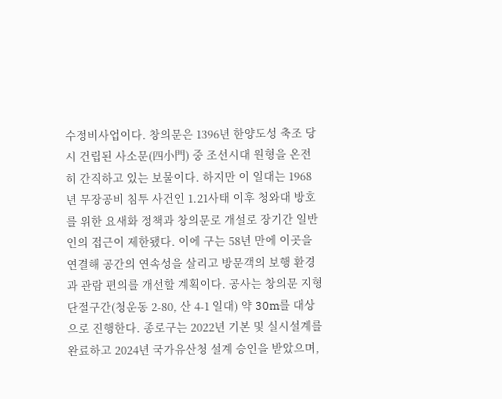수정비사업이다. 창의문은 1396년 한양도성 축조 당시 건립된 사소문(四小門) 중 조선시대 원형을 온전히 간직하고 있는 보물이다. 하지만 이 일대는 1968년 무장공비 침투 사건인 1.21사태 이후 청와대 방호를 위한 요새화 정책과 창의문로 개설로 장기간 일반인의 접근이 제한됐다. 이에 구는 58년 만에 이곳을 연결해 공간의 연속성을 살리고 방문객의 보행 환경과 관람 편의를 개선할 계획이다. 공사는 창의문 지형 단절구간(청운동 2-80, 산 4-1 일대) 약 30m를 대상으로 진행한다. 종로구는 2022년 기본 및 실시설계를 완료하고 2024년 국가유산청 설계 승인을 받았으며,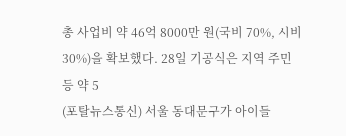총 사업비 약 46억 8000만 원(국비 70%, 시비 30%)을 확보했다. 28일 기공식은 지역 주민 등 약 5
(포탈뉴스통신) 서울 동대문구가 아이들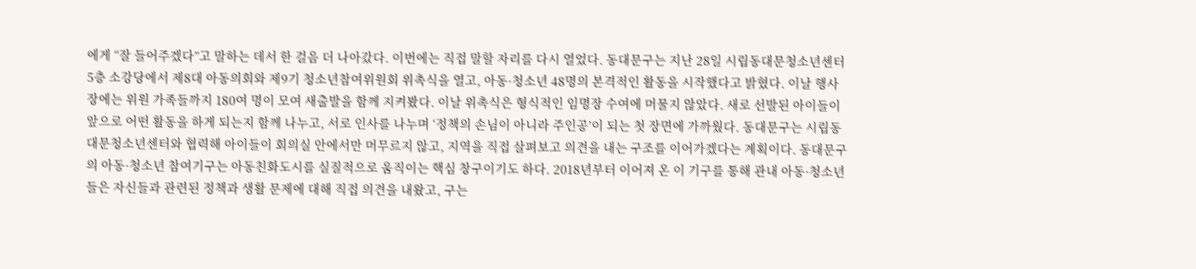에게 “잘 들어주겠다”고 말하는 데서 한 걸음 더 나아갔다. 이번에는 직접 말할 자리를 다시 열었다. 동대문구는 지난 28일 시립동대문청소년센터 5층 소강당에서 제8대 아동의회와 제9기 청소년참여위원회 위촉식을 열고, 아동·청소년 48명의 본격적인 활동을 시작했다고 밝혔다. 이날 행사장에는 위원 가족들까지 180여 명이 모여 새출발을 함께 지켜봤다. 이날 위촉식은 형식적인 임명장 수여에 머물지 않았다. 새로 선발된 아이들이 앞으로 어떤 활동을 하게 되는지 함께 나누고, 서로 인사를 나누며 ‘정책의 손님이 아니라 주인공’이 되는 첫 장면에 가까웠다. 동대문구는 시립동대문청소년센터와 협력해 아이들이 회의실 안에서만 머무르지 않고, 지역을 직접 살펴보고 의견을 내는 구조를 이어가겠다는 계획이다. 동대문구의 아동·청소년 참여기구는 아동친화도시를 실질적으로 움직이는 핵심 창구이기도 하다. 2018년부터 이어져 온 이 기구를 통해 관내 아동·청소년들은 자신들과 관련된 정책과 생활 문제에 대해 직접 의견을 내왔고, 구는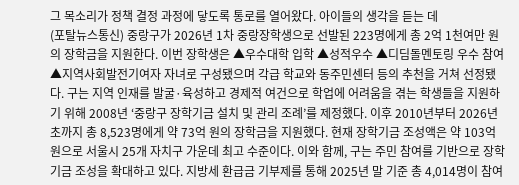그 목소리가 정책 결정 과정에 닿도록 통로를 열어왔다. 아이들의 생각을 듣는 데
(포탈뉴스통신) 중랑구가 2026년 1차 중랑장학생으로 선발된 223명에게 총 2억 1천여만 원의 장학금을 지원한다. 이번 장학생은 ▲우수대학 입학 ▲성적우수 ▲디딤돌멘토링 우수 참여 ▲지역사회발전기여자 자녀로 구성됐으며 각급 학교와 동주민센터 등의 추천을 거쳐 선정됐다. 구는 지역 인재를 발굴·육성하고 경제적 여건으로 학업에 어려움을 겪는 학생들을 지원하기 위해 2008년 ‘중랑구 장학기금 설치 및 관리 조례’를 제정했다. 이후 2010년부터 2026년 초까지 총 8,523명에게 약 73억 원의 장학금을 지원했다. 현재 장학기금 조성액은 약 103억 원으로 서울시 25개 자치구 가운데 최고 수준이다. 이와 함께, 구는 주민 참여를 기반으로 장학기금 조성을 확대하고 있다. 지방세 환급금 기부제를 통해 2025년 말 기준 총 4,014명이 참여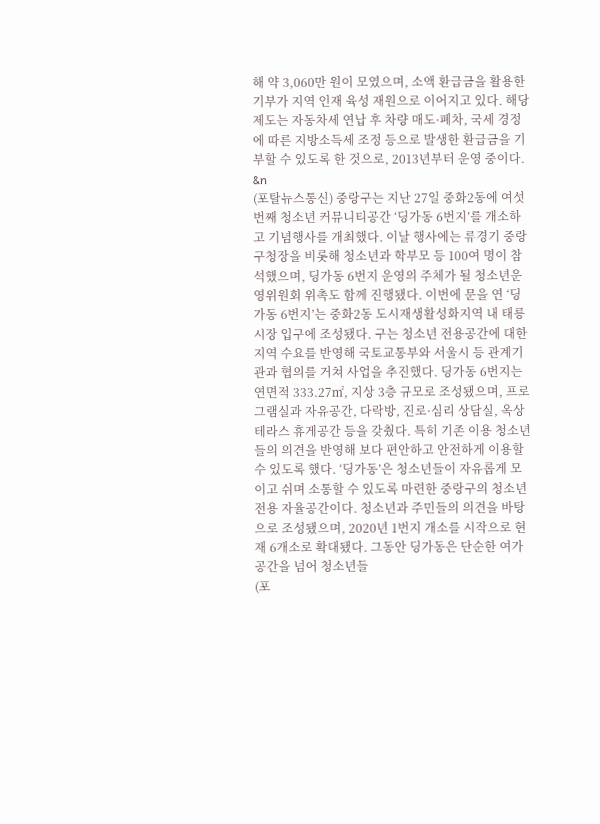해 약 3,060만 원이 모였으며, 소액 환급금을 활용한 기부가 지역 인재 육성 재원으로 이어지고 있다. 해당 제도는 자동차세 연납 후 차량 매도·폐차, 국세 경정에 따른 지방소득세 조정 등으로 발생한 환급금을 기부할 수 있도록 한 것으로, 2013년부터 운영 중이다. &n
(포탈뉴스통신) 중랑구는 지난 27일 중화2동에 여섯 번째 청소년 커뮤니티공간 ‘딩가동 6번지’를 개소하고 기념행사를 개최했다. 이날 행사에는 류경기 중랑구청장을 비롯해 청소년과 학부모 등 100여 명이 참석했으며, 딩가동 6번지 운영의 주체가 될 청소년운영위원회 위촉도 함께 진행됐다. 이번에 문을 연 ‘딩가동 6번지’는 중화2동 도시재생활성화지역 내 태릉시장 입구에 조성됐다. 구는 청소년 전용공간에 대한 지역 수요를 반영해 국토교통부와 서울시 등 관계기관과 협의를 거쳐 사업을 추진했다. 딩가동 6번지는 연면적 333.27㎡, 지상 3층 규모로 조성됐으며, 프로그램실과 자유공간, 다락방, 진로·심리 상담실, 옥상 테라스 휴게공간 등을 갖췄다. 특히 기존 이용 청소년들의 의견을 반영해 보다 편안하고 안전하게 이용할 수 있도록 했다. ‘딩가동’은 청소년들이 자유롭게 모이고 쉬며 소통할 수 있도록 마련한 중랑구의 청소년 전용 자율공간이다. 청소년과 주민들의 의견을 바탕으로 조성됐으며, 2020년 1번지 개소를 시작으로 현재 6개소로 확대됐다. 그동안 딩가동은 단순한 여가 공간을 넘어 청소년들
(포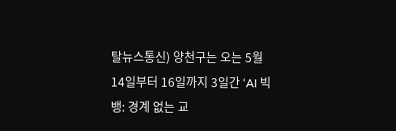탈뉴스통신) 양천구는 오는 5월 14일부터 16일까지 3일간 ‘AI 빅뱅: 경계 없는 교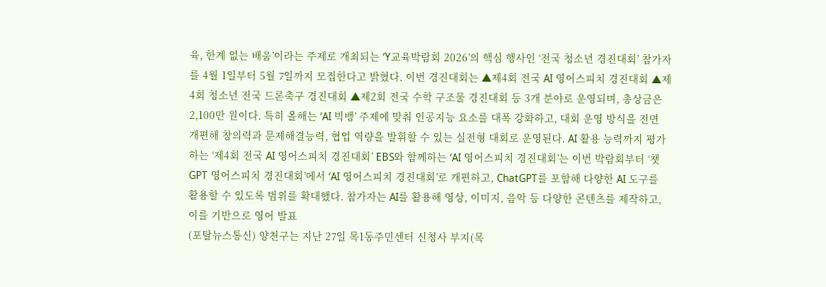육, 한계 없는 배움’이라는 주제로 개최되는 ‘Y교육박람회 2026’의 핵심 행사인 ‘전국 청소년 경진대회’ 참가자를 4월 1일부터 5월 7일까지 모집한다고 밝혔다. 이번 경진대회는 ▲제4회 전국 AI 영어스피치 경진대회 ▲제4회 청소년 전국 드론축구 경진대회 ▲제2회 전국 수학 구조물 경진대회 등 3개 분야로 운영되며, 총상금은 2,100만 원이다. 특히 올해는 ‘AI 빅뱅’ 주제에 맞춰 인공지능 요소를 대폭 강화하고, 대회 운영 방식을 전면 개편해 창의력과 문제해결능력, 협업 역량을 발휘할 수 있는 실전형 대회로 운영된다. AI 활용 능력까지 평가하는 ‘제4회 전국 AI 영어스피치 경진대회’ EBS와 함께하는 ‘AI 영어스피치 경진대회’는 이번 박람회부터 ‘챗GPT 영어스피치 경진대회’에서 ‘AI 영어스피치 경진대회’로 개편하고, ChatGPT를 포함해 다양한 AI 도구를 활용할 수 있도록 범위를 확대했다. 참가자는 AI를 활용해 영상, 이미지, 음악 등 다양한 콘텐츠를 제작하고, 이를 기반으로 영어 발표
(포탈뉴스통신) 양천구는 지난 27일 목1동주민센터 신청사 부지(목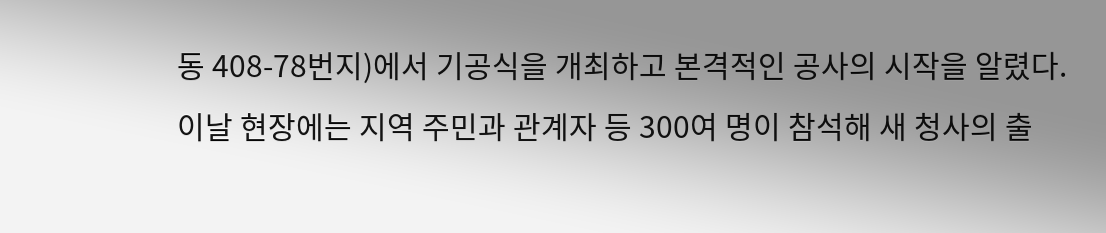동 408-78번지)에서 기공식을 개최하고 본격적인 공사의 시작을 알렸다. 이날 현장에는 지역 주민과 관계자 등 300여 명이 참석해 새 청사의 출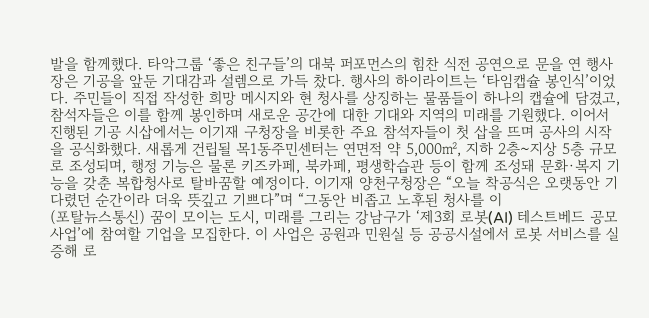발을 함께했다. 타악그룹 ‘좋은 친구들’의 대북 퍼포먼스의 힘찬 식전 공연으로 문을 연 행사장은 기공을 앞둔 기대감과 설렘으로 가득 찼다. 행사의 하이라이트는 ‘타임캡슐 봉인식’이었다. 주민들이 직접 작성한 희망 메시지와 현 청사를 상징하는 물품들이 하나의 캡슐에 담겼고, 참석자들은 이를 함께 봉인하며 새로운 공간에 대한 기대와 지역의 미래를 기원했다. 이어서 진행된 기공 시삽에서는 이기재 구청장을 비롯한 주요 참석자들이 첫 삽을 뜨며 공사의 시작을 공식화했다. 새롭게 건립될 목1동주민센터는 연면적 약 5,000㎡, 지하 2층~지상 5층 규모로 조성되며, 행정 기능은 물론 키즈카페, 북카페, 평생학습관 등이 함께 조성돼 문화·복지 기능을 갖춘 복합청사로 탈바꿈할 예정이다. 이기재 양천구청장은 “오늘 착공식은 오랫동안 기다렸던 순간이라 더욱 뜻깊고 기쁘다”며 “그동안 비좁고 노후된 청사를 이
(포탈뉴스통신) 꿈이 모이는 도시, 미래를 그리는 강남구가 ‘제3회 로봇(AI) 테스트베드 공모사업’에 참여할 기업을 모집한다. 이 사업은 공원과 민원실 등 공공시설에서 로봇 서비스를 실증해 로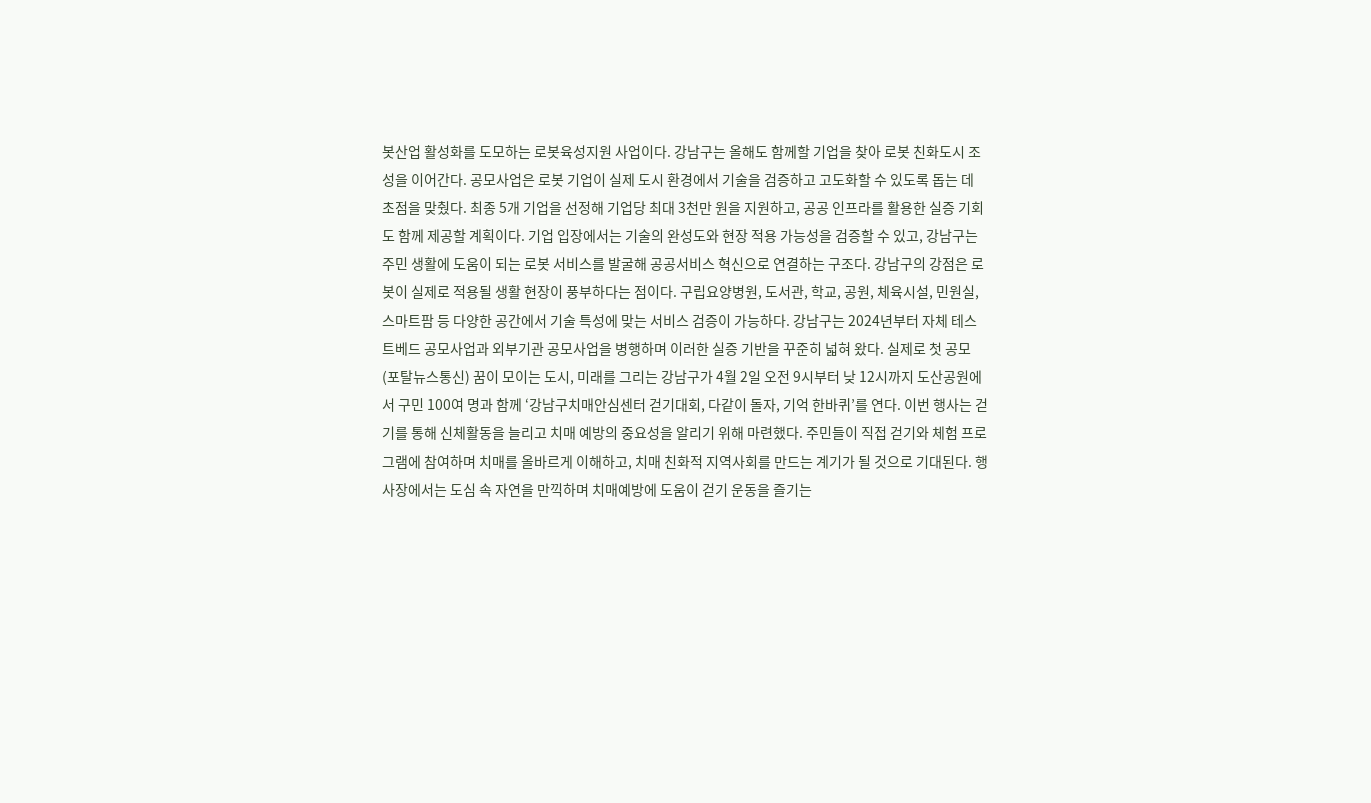봇산업 활성화를 도모하는 로봇육성지원 사업이다. 강남구는 올해도 함께할 기업을 찾아 로봇 친화도시 조성을 이어간다. 공모사업은 로봇 기업이 실제 도시 환경에서 기술을 검증하고 고도화할 수 있도록 돕는 데 초점을 맞췄다. 최종 5개 기업을 선정해 기업당 최대 3천만 원을 지원하고, 공공 인프라를 활용한 실증 기회도 함께 제공할 계획이다. 기업 입장에서는 기술의 완성도와 현장 적용 가능성을 검증할 수 있고, 강남구는 주민 생활에 도움이 되는 로봇 서비스를 발굴해 공공서비스 혁신으로 연결하는 구조다. 강남구의 강점은 로봇이 실제로 적용될 생활 현장이 풍부하다는 점이다. 구립요양병원, 도서관, 학교, 공원, 체육시설, 민원실, 스마트팜 등 다양한 공간에서 기술 특성에 맞는 서비스 검증이 가능하다. 강남구는 2024년부터 자체 테스트베드 공모사업과 외부기관 공모사업을 병행하며 이러한 실증 기반을 꾸준히 넓혀 왔다. 실제로 첫 공모
(포탈뉴스통신) 꿈이 모이는 도시, 미래를 그리는 강남구가 4월 2일 오전 9시부터 낮 12시까지 도산공원에서 구민 100여 명과 함께 ‘강남구치매안심센터 걷기대회, 다같이 돌자, 기억 한바퀴’를 연다. 이번 행사는 걷기를 통해 신체활동을 늘리고 치매 예방의 중요성을 알리기 위해 마련했다. 주민들이 직접 걷기와 체험 프로그램에 참여하며 치매를 올바르게 이해하고, 치매 친화적 지역사회를 만드는 계기가 될 것으로 기대된다. 행사장에서는 도심 속 자연을 만끽하며 치매예방에 도움이 걷기 운동을 즐기는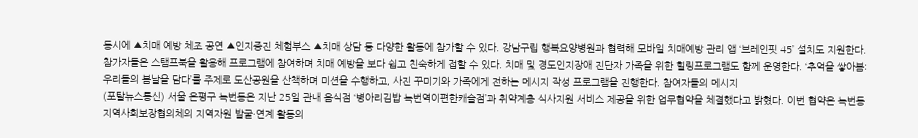동시에 ▲치매 예방 체조 공연 ▲인지증진 체험부스 ▲치매 상담 등 다양한 활동에 참가할 수 있다. 강남구립 행복요양병원과 협력해 모바일 치매예방 관리 앱 ‘브레인핏 45’ 설치도 지원한다. 참가자들은 스탬프북을 활용해 프로그램에 참여하며 치매 예방을 보다 쉽고 친숙하게 접할 수 있다. 치매 및 경도인지장애 진단자 가족을 위한 힐링프로그램도 함께 운영한다. ‘추억을 쌓아봄: 우리들의 봄날을 담다’를 주제로 도산공원을 산책하며 미션을 수행하고, 사진 꾸미기와 가족에게 전하는 메시지 작성 프로그램을 진행한다. 참여자들의 메시지
(포탈뉴스통신) 서울 은평구 녹번동은 지난 25일 관내 음식점 ‘병아리김밥 녹번역이편한캐슬점’과 취약계층 식사지원 서비스 제공을 위한 업무협약을 체결했다고 밝혔다. 이번 협약은 녹번동 지역사회보장협의체의 지역자원 발굴·연계 활동의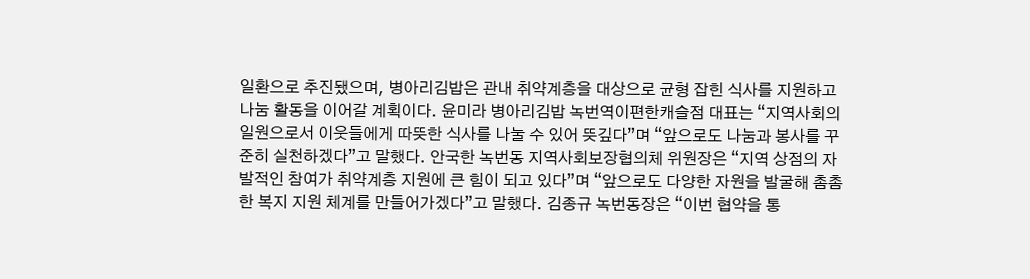일환으로 추진됐으며, 병아리김밥은 관내 취약계층을 대상으로 균형 잡힌 식사를 지원하고 나눔 활동을 이어갈 계획이다. 윤미라 병아리김밥 녹번역이편한캐슬점 대표는 “지역사회의 일원으로서 이웃들에게 따뜻한 식사를 나눌 수 있어 뜻깊다”며 “앞으로도 나눔과 봉사를 꾸준히 실천하겠다”고 말했다. 안국한 녹번동 지역사회보장협의체 위원장은 “지역 상점의 자발적인 참여가 취약계층 지원에 큰 힘이 되고 있다”며 “앞으로도 다양한 자원을 발굴해 촘촘한 복지 지원 체계를 만들어가겠다”고 말했다. 김종규 녹번동장은 “이번 협약을 통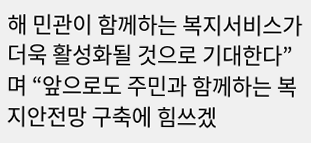해 민관이 함께하는 복지서비스가 더욱 활성화될 것으로 기대한다”며 “앞으로도 주민과 함께하는 복지안전망 구축에 힘쓰겠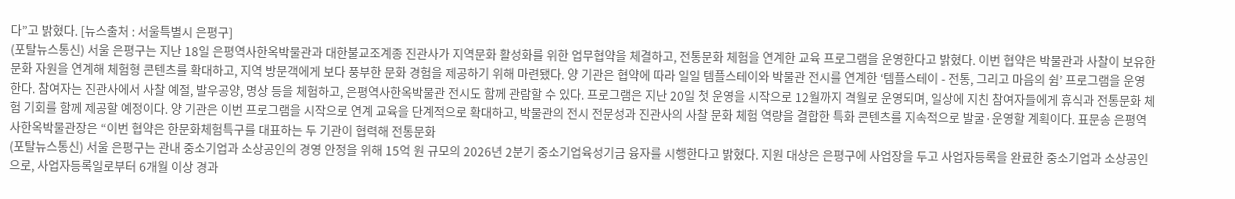다”고 밝혔다. [뉴스출처 : 서울특별시 은평구]
(포탈뉴스통신) 서울 은평구는 지난 18일 은평역사한옥박물관과 대한불교조계종 진관사가 지역문화 활성화를 위한 업무협약을 체결하고, 전통문화 체험을 연계한 교육 프로그램을 운영한다고 밝혔다. 이번 협약은 박물관과 사찰이 보유한 문화 자원을 연계해 체험형 콘텐츠를 확대하고, 지역 방문객에게 보다 풍부한 문화 경험을 제공하기 위해 마련됐다. 양 기관은 협약에 따라 일일 템플스테이와 박물관 전시를 연계한 ‘템플스테이 - 전통, 그리고 마음의 쉼’ 프로그램을 운영한다. 참여자는 진관사에서 사찰 예절, 발우공양, 명상 등을 체험하고, 은평역사한옥박물관 전시도 함께 관람할 수 있다. 프로그램은 지난 20일 첫 운영을 시작으로 12월까지 격월로 운영되며, 일상에 지친 참여자들에게 휴식과 전통문화 체험 기회를 함께 제공할 예정이다. 양 기관은 이번 프로그램을 시작으로 연계 교육을 단계적으로 확대하고, 박물관의 전시 전문성과 진관사의 사찰 문화 체험 역량을 결합한 특화 콘텐츠를 지속적으로 발굴·운영할 계획이다. 표문송 은평역사한옥박물관장은 “이번 협약은 한문화체험특구를 대표하는 두 기관이 협력해 전통문화
(포탈뉴스통신) 서울 은평구는 관내 중소기업과 소상공인의 경영 안정을 위해 15억 원 규모의 2026년 2분기 중소기업육성기금 융자를 시행한다고 밝혔다. 지원 대상은 은평구에 사업장을 두고 사업자등록을 완료한 중소기업과 소상공인으로, 사업자등록일로부터 6개월 이상 경과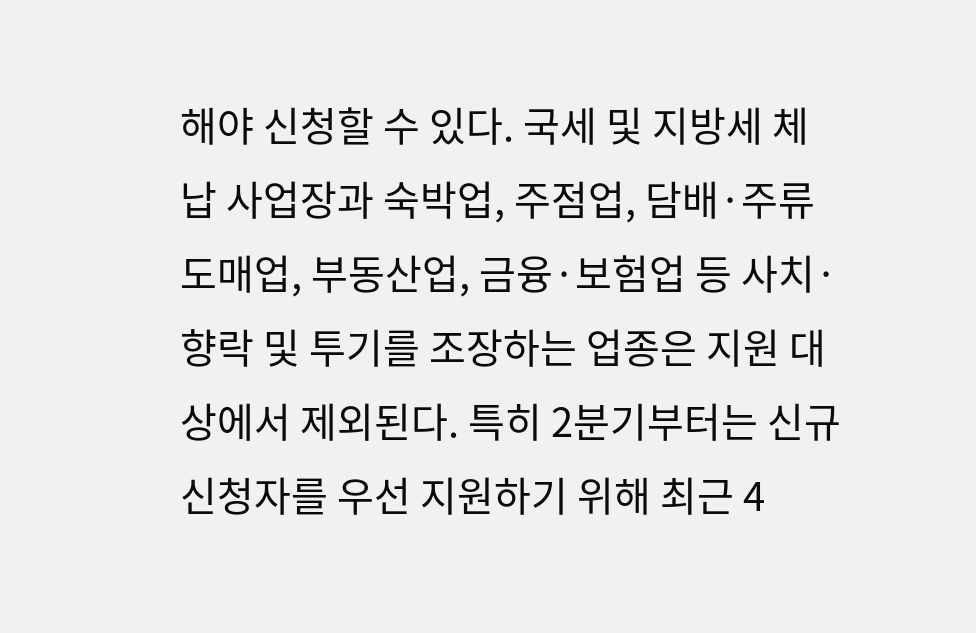해야 신청할 수 있다. 국세 및 지방세 체납 사업장과 숙박업, 주점업, 담배·주류 도매업, 부동산업, 금융·보험업 등 사치·향락 및 투기를 조장하는 업종은 지원 대상에서 제외된다. 특히 2분기부터는 신규 신청자를 우선 지원하기 위해 최근 4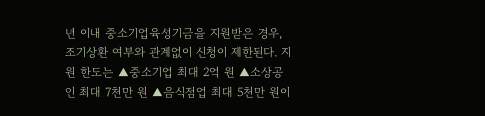년 이내 중소기업육성기금을 지원받은 경우, 조기상환 여부와 관계없이 신청이 제한된다. 지원 한도는 ▲중소기업 최대 2억 원 ▲소상공인 최대 7천만 원 ▲음식점업 최대 5천만 원이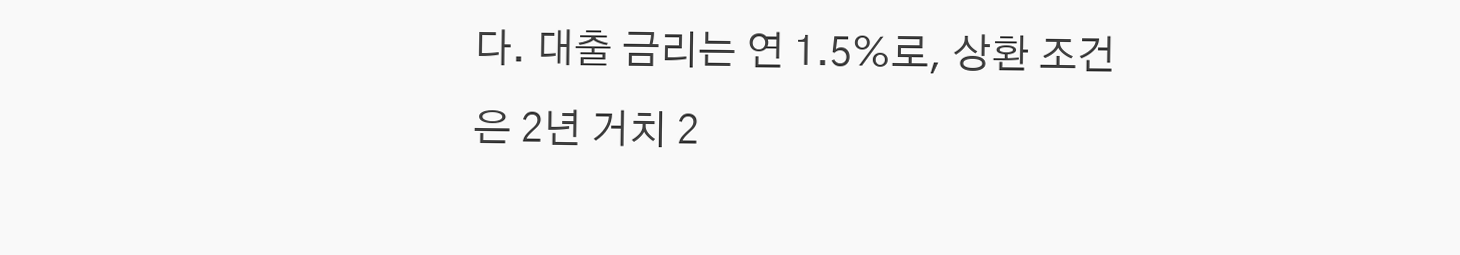다. 대출 금리는 연 1.5%로, 상환 조건은 2년 거치 2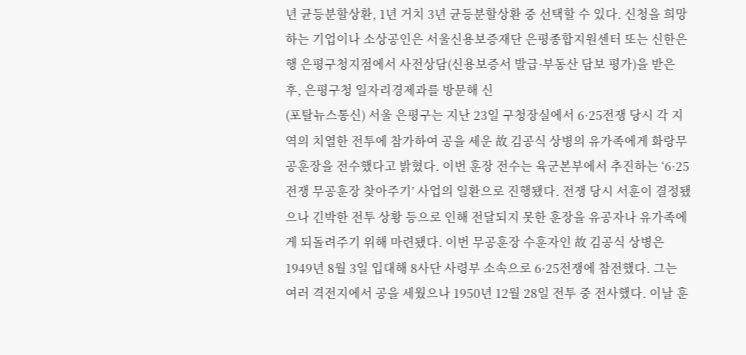년 균등분할상환, 1년 거치 3년 균등분할상환 중 선택할 수 있다. 신청을 희망하는 기업이나 소상공인은 서울신용보증재단 은평종합지원센터 또는 신한은행 은평구청지점에서 사전상담(신용보증서 발급·부동산 담보 평가)을 받은 후, 은평구청 일자리경제과를 방문해 신
(포탈뉴스통신) 서울 은평구는 지난 23일 구청장실에서 6·25전쟁 당시 각 지역의 치열한 전투에 참가하여 공을 세운 故 김공식 상병의 유가족에게 화랑무공훈장을 전수했다고 밝혔다. 이번 훈장 전수는 육군본부에서 추진하는 ‘6·25전쟁 무공훈장 찾아주기’ 사업의 일환으로 진행됐다. 전쟁 당시 서훈이 결정됐으나 긴박한 전투 상황 등으로 인해 전달되지 못한 훈장을 유공자나 유가족에게 되돌려주기 위해 마련됐다. 이번 무공훈장 수훈자인 故 김공식 상병은 1949년 8월 3일 입대해 8사단 사령부 소속으로 6·25전쟁에 참전했다. 그는 여러 격전지에서 공을 세웠으나 1950년 12월 28일 전투 중 전사했다. 이날 훈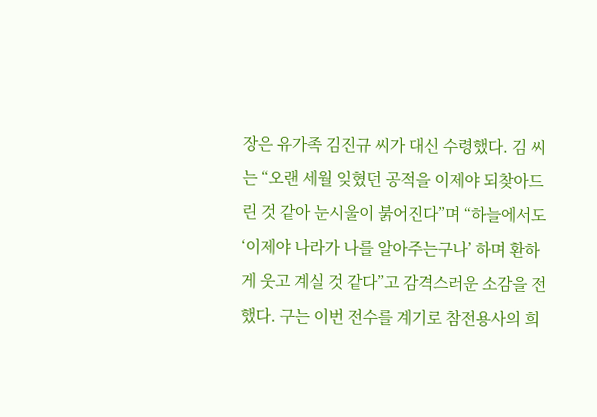장은 유가족 김진규 씨가 대신 수령했다. 김 씨는 “오랜 세월 잊혔던 공적을 이제야 되찾아드린 것 같아 눈시울이 붉어진다”며 “하늘에서도 ‘이제야 나라가 나를 알아주는구나’ 하며 환하게 웃고 계실 것 같다”고 감격스러운 소감을 전했다. 구는 이번 전수를 계기로 참전용사의 희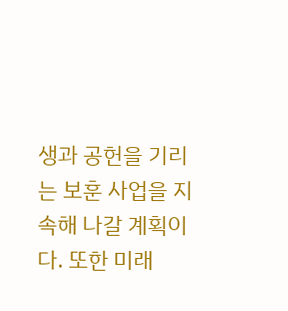생과 공헌을 기리는 보훈 사업을 지속해 나갈 계획이다. 또한 미래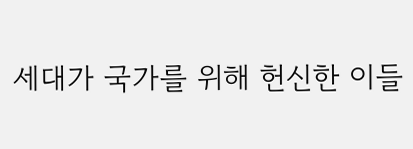세대가 국가를 위해 헌신한 이들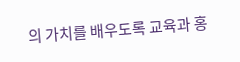의 가치를 배우도록 교육과 홍